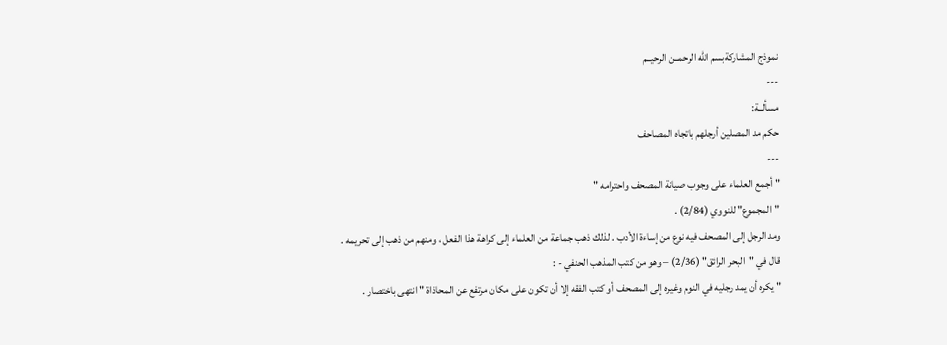نموذج المشاركةبسم الله الرحمــن الرحيــم
---
مسألــة:
حكم مد المصلين أرجلهم باتجاه المصاحف
---
" أجمع العلماء على وجوب صيانة المصحف واحترامه "
"المجموع" للنووي (2/84) .
ومد الرجل إلى المصحف فيه نوع من إساءة الأدب . لذلك ذهب جماعة من العلماء إلى كراهة هذا الفعل ، ومنهم من ذهب إلى تحريمه .
قال في "البحر الرائق" (2/36) – وهو من كتب المذهب الحنفي - :
" يكره أن يمد رجليه في النوم وغيره إلى المصحف أو كتب الفقه إلا أن تكون على مكان مرتفع عن المحاذاة " انتهى باختصار .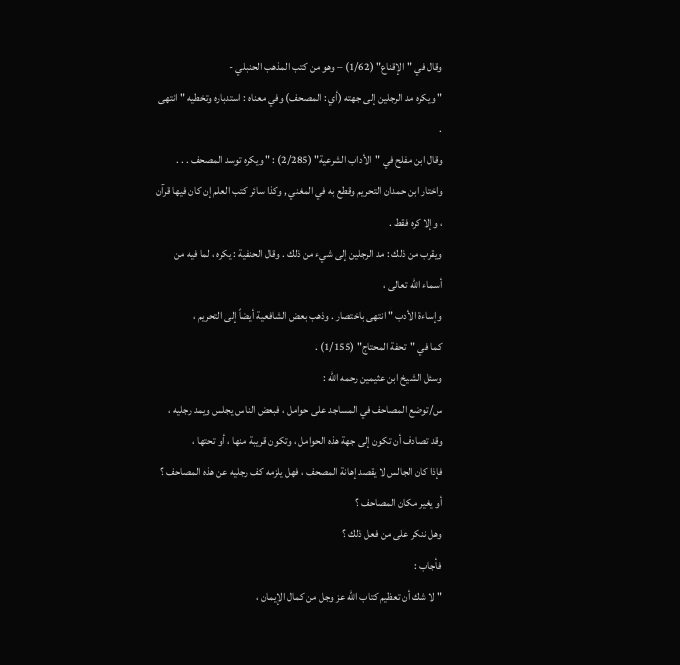وقال في "الإقناع" (1/62) – وهو من كتب المذهب الحنبلي -
" ويكره مد الرجلين إلى جهته (أي : المصحف) وفي معناه : استدباره وتخطيه " انتهى .
وقال ابن مفلح في "الأداب الشرعية" (2/285) : " ويكره توسد المصحف . . .
واختار ابن حمدان التحريم وقطع به في المغني , وكذا سائر كتب العلم إن كان فيها قرآن ، وإلا كره فقط .
ويقرب من ذلك : مد الرجلين إلى شيء من ذلك . وقال الحنفية : يكره ، لما فيه من أسماء الله تعالى ،
وإساءة الأدب " انتهى باختصار . وذهب بعض الشافعية أيضاً إلى التحريم ،
كما في "تحفة المحتاج" (1/155) .
وسئل الشيخ ابن عثيمين رحمه الله :
س/توضع المصاحف في المساجد على حوامل ، فبعض الناس يجلس ويمد رجليه ،
وقد تصادف أن تكون إلى جهة هذه الحوامل ، وتكون قريبة منها ، أو تحتها ،
فإذا كان الجالس لا يقصد إهانة المصحف ، فهل يلزمه كف رجليه عن هذه المصاحف ؟
أو يغير مكان المصاحف ؟
وهل ننكر على من فعل ذلك ؟
فأجاب :
" لا شك أن تعظيم كتاب الله عز وجل من كمال الإيمان ،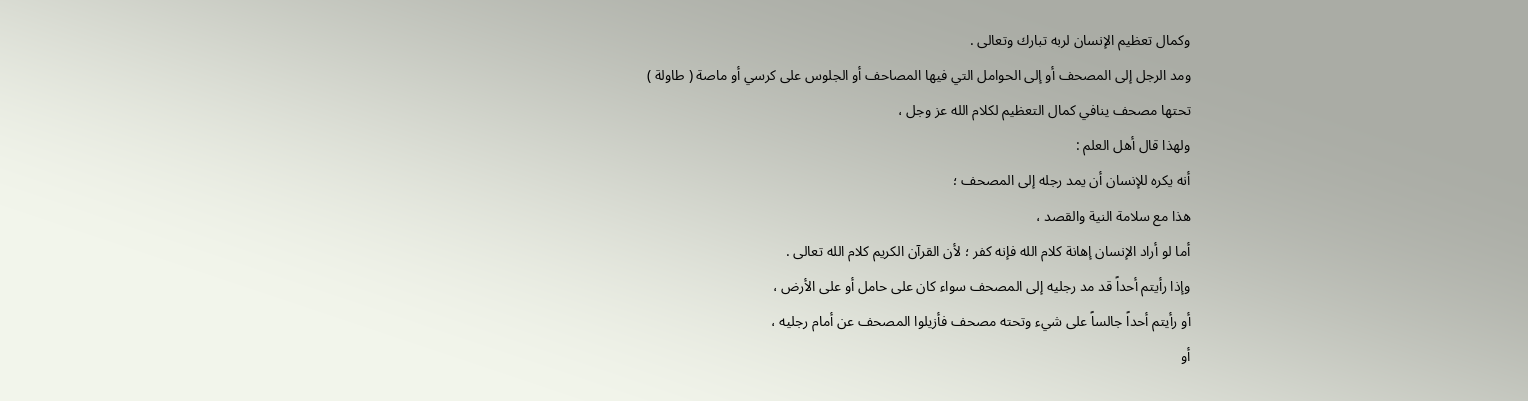وكمال تعظيم الإنسان لربه تبارك وتعالى .
ومد الرجل إلى المصحف أو إلى الحوامل التي فيها المصاحف أو الجلوس على كرسي أو ماصة ( طاولة )
تحتها مصحف ينافي كمال التعظيم لكلام الله عز وجل ،
ولهذا قال أهل العلم :
أنه يكره للإنسان أن يمد رجله إلى المصحف ؛
هذا مع سلامة النية والقصد ،
أما لو أراد الإنسان إهانة كلام الله فإنه كفر ؛ لأن القرآن الكريم كلام الله تعالى .
وإذا رأيتم أحداً قد مد رجليه إلى المصحف سواء كان على حامل أو على الأرض ،
أو رأيتم أحداً جالساً على شيء وتحته مصحف فأزيلوا المصحف عن أمام رجليه ،
أو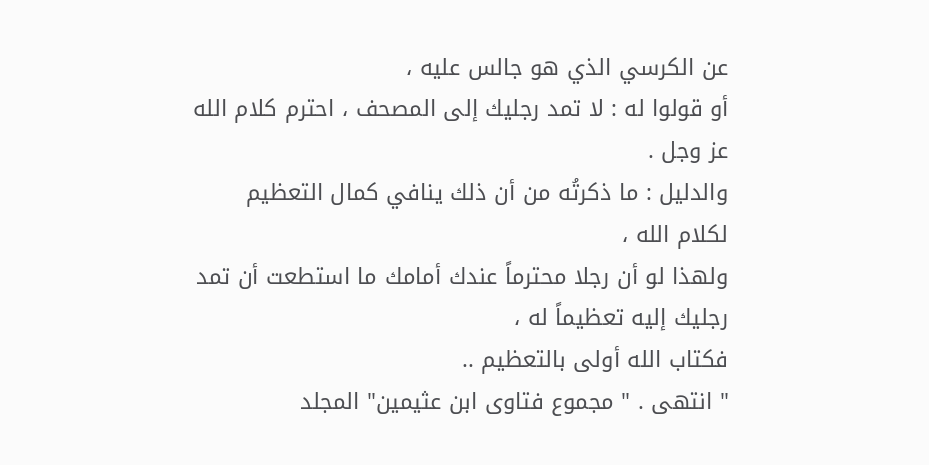عن الكرسي الذي هو جالس عليه ،
أو قولوا له : لا تمد رجليك إلى المصحف ، احترم كلام الله عز وجل .
والدليل : ما ذكرتُه من أن ذلك ينافي كمال التعظيم لكلام الله ،
ولهذا لو أن رجلا محترماً عندك أمامك ما استطعت أن تمد رجليك إليه تعظيماً له ،
فكتاب الله أولى بالتعظيم ..
" انتهى . " مجموع فتاوى ابن عثيمين" المجلد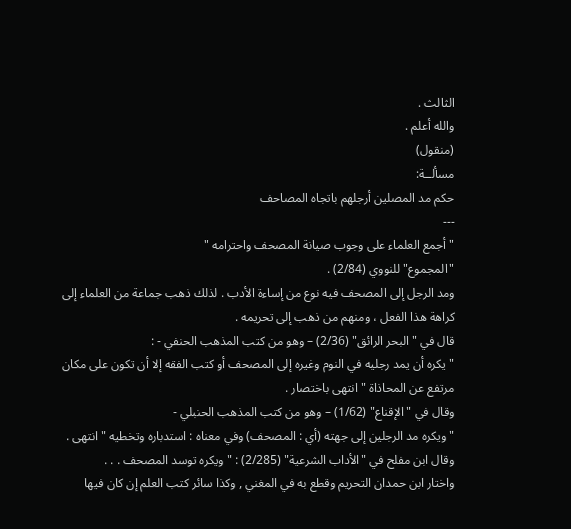الثالث .
والله أعلم .
(منقول)
مسألــة:
حكم مد المصلين أرجلهم باتجاه المصاحف
---
" أجمع العلماء على وجوب صيانة المصحف واحترامه "
"المجموع" للنووي (2/84) .
ومد الرجل إلى المصحف فيه نوع من إساءة الأدب . لذلك ذهب جماعة من العلماء إلى كراهة هذا الفعل ، ومنهم من ذهب إلى تحريمه .
قال في "البحر الرائق" (2/36) – وهو من كتب المذهب الحنفي - :
" يكره أن يمد رجليه في النوم وغيره إلى المصحف أو كتب الفقه إلا أن تكون على مكان مرتفع عن المحاذاة " انتهى باختصار .
وقال في "الإقناع" (1/62) – وهو من كتب المذهب الحنبلي -
" ويكره مد الرجلين إلى جهته (أي : المصحف) وفي معناه : استدباره وتخطيه " انتهى .
وقال ابن مفلح في "الأداب الشرعية" (2/285) : " ويكره توسد المصحف . . .
واختار ابن حمدان التحريم وقطع به في المغني , وكذا سائر كتب العلم إن كان فيها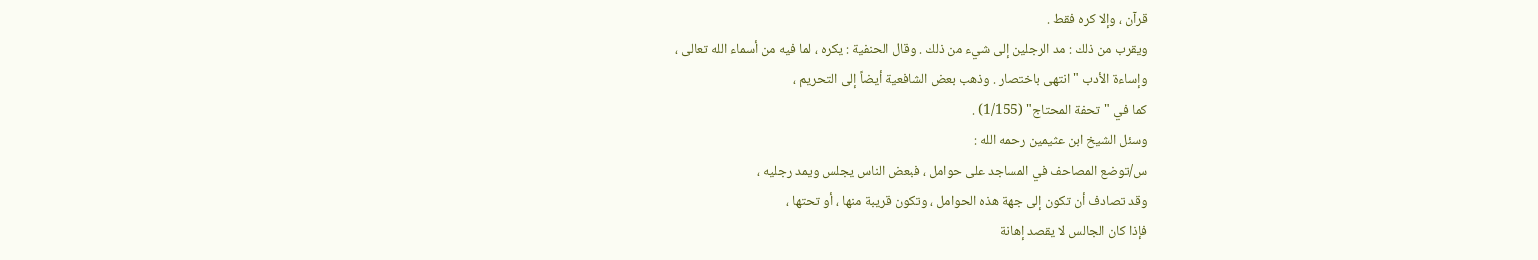قرآن ، وإلا كره فقط .
ويقرب من ذلك : مد الرجلين إلى شيء من ذلك . وقال الحنفية : يكره ، لما فيه من أسماء الله تعالى ،
وإساءة الأدب " انتهى باختصار . وذهب بعض الشافعية أيضاً إلى التحريم ،
كما في "تحفة المحتاج" (1/155) .
وسئل الشيخ ابن عثيمين رحمه الله :
س/توضع المصاحف في المساجد على حوامل ، فبعض الناس يجلس ويمد رجليه ،
وقد تصادف أن تكون إلى جهة هذه الحوامل ، وتكون قريبة منها ، أو تحتها ،
فإذا كان الجالس لا يقصد إهانة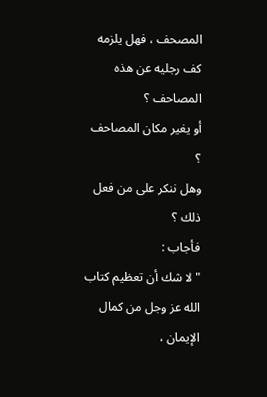المصحف ، فهل يلزمه كف رجليه عن هذه المصاحف ؟
أو يغير مكان المصاحف ؟
وهل ننكر على من فعل ذلك ؟
فأجاب :
" لا شك أن تعظيم كتاب الله عز وجل من كمال الإيمان ،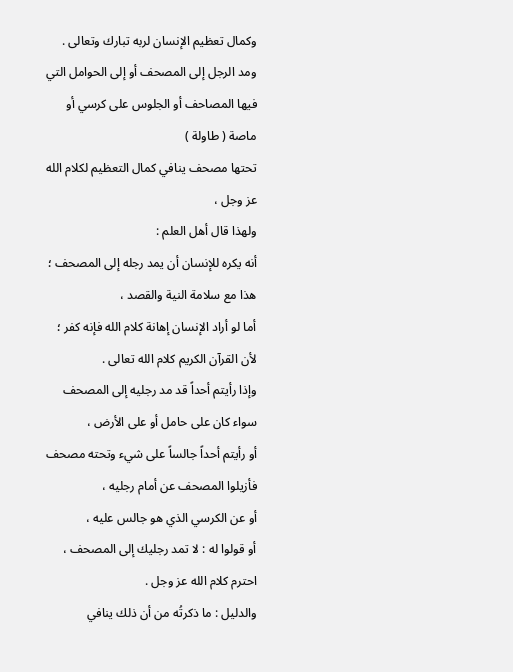وكمال تعظيم الإنسان لربه تبارك وتعالى .
ومد الرجل إلى المصحف أو إلى الحوامل التي فيها المصاحف أو الجلوس على كرسي أو ماصة ( طاولة )
تحتها مصحف ينافي كمال التعظيم لكلام الله عز وجل ،
ولهذا قال أهل العلم :
أنه يكره للإنسان أن يمد رجله إلى المصحف ؛
هذا مع سلامة النية والقصد ،
أما لو أراد الإنسان إهانة كلام الله فإنه كفر ؛ لأن القرآن الكريم كلام الله تعالى .
وإذا رأيتم أحداً قد مد رجليه إلى المصحف سواء كان على حامل أو على الأرض ،
أو رأيتم أحداً جالساً على شيء وتحته مصحف فأزيلوا المصحف عن أمام رجليه ،
أو عن الكرسي الذي هو جالس عليه ،
أو قولوا له : لا تمد رجليك إلى المصحف ، احترم كلام الله عز وجل .
والدليل : ما ذكرتُه من أن ذلك ينافي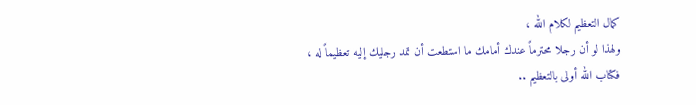كمال التعظيم لكلام الله ،
ولهذا لو أن رجلا محترماً عندك أمامك ما استطعت أن تمد رجليك إليه تعظيماً له ،
فكتاب الله أولى بالتعظيم ..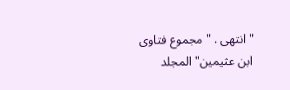" انتهى . " مجموع فتاوى ابن عثيمين" المجلد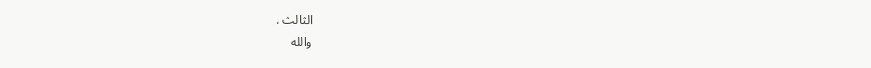الثالث .
والله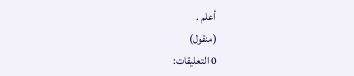أعلم .
(منقول)
0 التعليقات: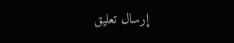إرسال تعليق